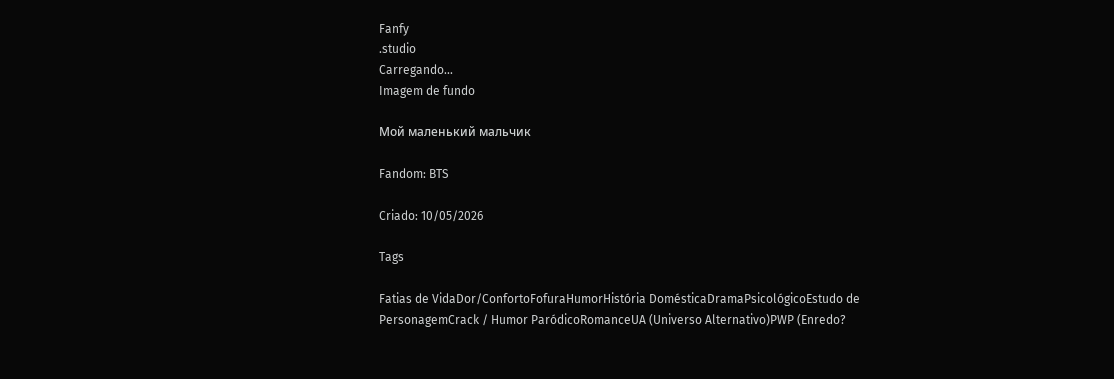Fanfy
.studio
Carregando...
Imagem de fundo

Мой маленький мальчик

Fandom: BTS

Criado: 10/05/2026

Tags

Fatias de VidaDor/ConfortoFofuraHumorHistória DomésticaDramaPsicológicoEstudo de PersonagemCrack / Humor ParódicoRomanceUA (Universo Alternativo)PWP (Enredo?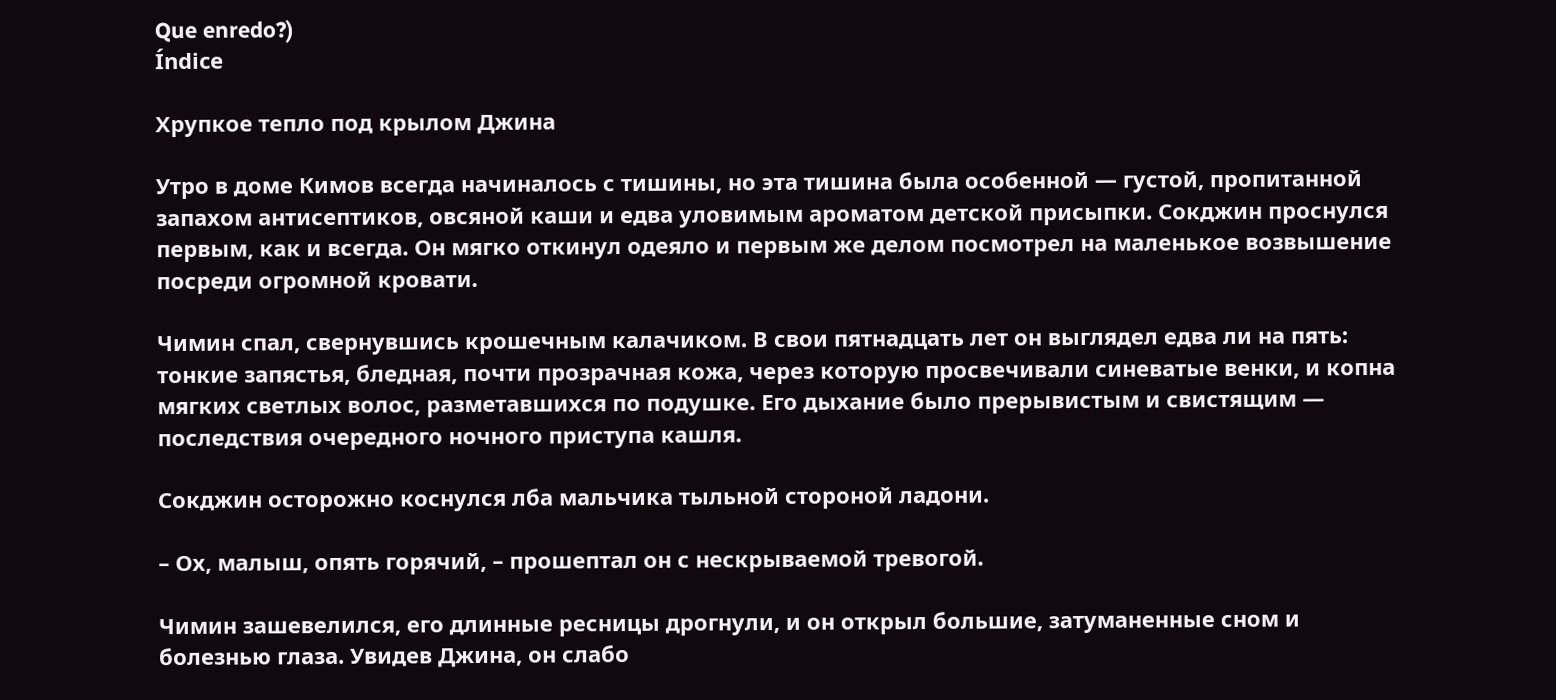Que enredo?)
Índice

Хрупкое тепло под крылом Джина

Утро в доме Кимов всегда начиналось с тишины, но эта тишина была особенной — густой, пропитанной запахом антисептиков, овсяной каши и едва уловимым ароматом детской присыпки. Сокджин проснулся первым, как и всегда. Он мягко откинул одеяло и первым же делом посмотрел на маленькое возвышение посреди огромной кровати.

Чимин спал, свернувшись крошечным калачиком. В свои пятнадцать лет он выглядел едва ли на пять: тонкие запястья, бледная, почти прозрачная кожа, через которую просвечивали синеватые венки, и копна мягких светлых волос, разметавшихся по подушке. Его дыхание было прерывистым и свистящим — последствия очередного ночного приступа кашля.

Сокджин осторожно коснулся лба мальчика тыльной стороной ладони.

– Ох, малыш, опять горячий, – прошептал он с нескрываемой тревогой.

Чимин зашевелился, его длинные ресницы дрогнули, и он открыл большие, затуманенные сном и болезнью глаза. Увидев Джина, он слабо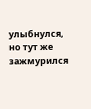улыбнулся, но тут же зажмурился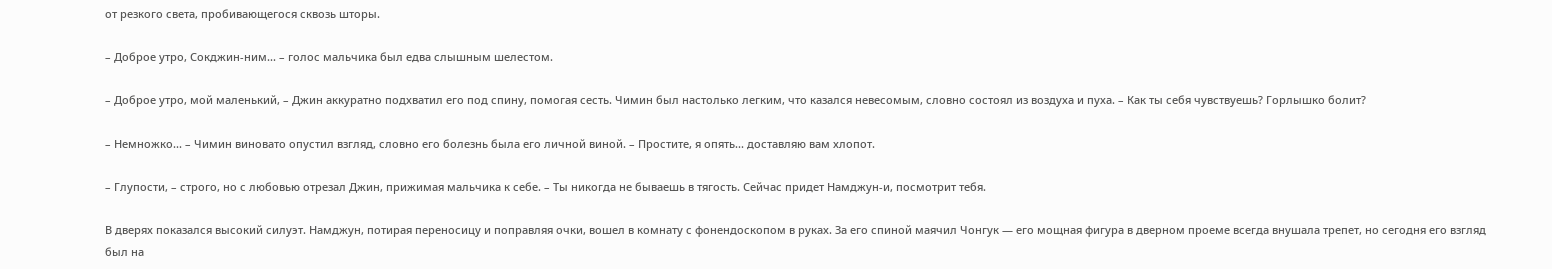от резкого света, пробивающегося сквозь шторы.

– Доброе утро, Сокджин-ним... – голос мальчика был едва слышным шелестом.

– Доброе утро, мой маленький, – Джин аккуратно подхватил его под спину, помогая сесть. Чимин был настолько легким, что казался невесомым, словно состоял из воздуха и пуха. – Как ты себя чувствуешь? Горлышко болит?

– Немножко... – Чимин виновато опустил взгляд, словно его болезнь была его личной виной. – Простите, я опять... доставляю вам хлопот.

– Глупости, – строго, но с любовью отрезал Джин, прижимая мальчика к себе. – Ты никогда не бываешь в тягость. Сейчас придет Намджун-и, посмотрит тебя.

В дверях показался высокий силуэт. Намджун, потирая переносицу и поправляя очки, вошел в комнату с фонендоскопом в руках. За его спиной маячил Чонгук — его мощная фигура в дверном проеме всегда внушала трепет, но сегодня его взгляд был на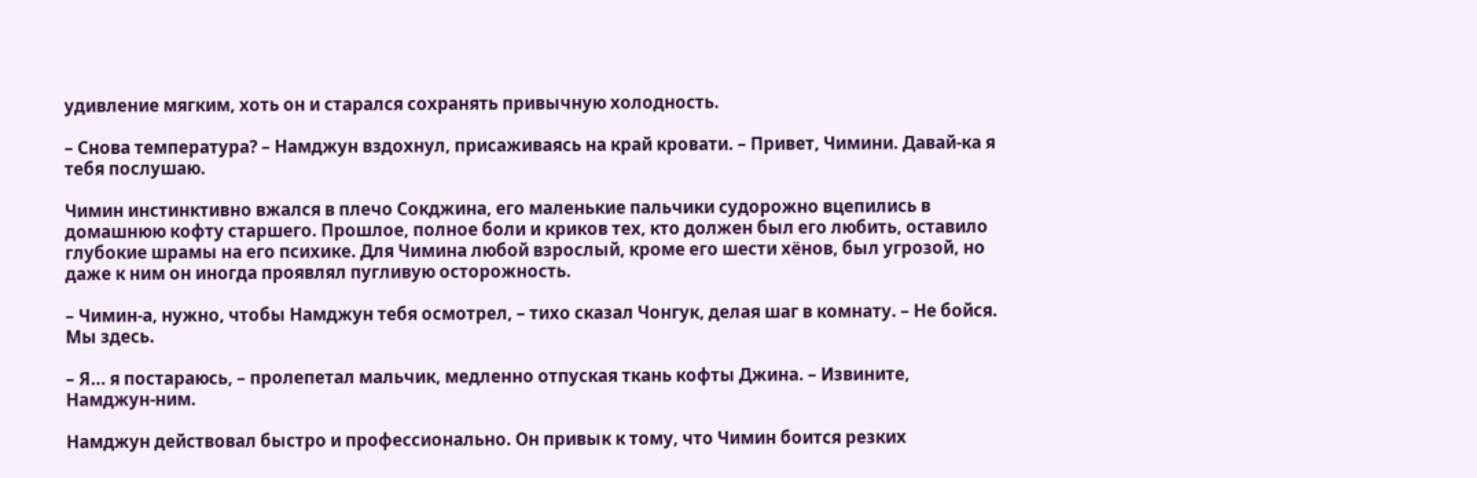удивление мягким, хоть он и старался сохранять привычную холодность.

– Снова температура? – Намджун вздохнул, присаживаясь на край кровати. – Привет, Чимини. Давай-ка я тебя послушаю.

Чимин инстинктивно вжался в плечо Сокджина, его маленькие пальчики судорожно вцепились в домашнюю кофту старшего. Прошлое, полное боли и криков тех, кто должен был его любить, оставило глубокие шрамы на его психике. Для Чимина любой взрослый, кроме его шести хёнов, был угрозой, но даже к ним он иногда проявлял пугливую осторожность.

– Чимин-а, нужно, чтобы Намджун тебя осмотрел, – тихо сказал Чонгук, делая шаг в комнату. – Не бойся. Мы здесь.

– Я... я постараюсь, – пролепетал мальчик, медленно отпуская ткань кофты Джина. – Извините, Намджун-ним.

Намджун действовал быстро и профессионально. Он привык к тому, что Чимин боится резких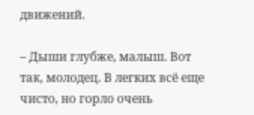движений.

– Дыши глубже, малыш. Вот так, молодец. В легких всё еще чисто, но горло очень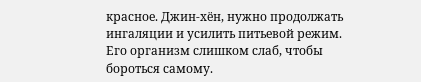красное. Джин-хён, нужно продолжать ингаляции и усилить питьевой режим. Его организм слишком слаб, чтобы бороться самому.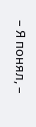– Я понял, –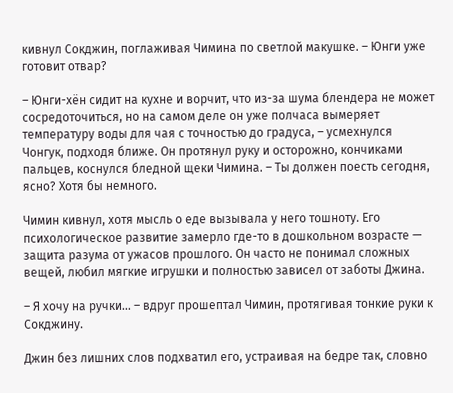кивнул Сокджин, поглаживая Чимина по светлой макушке. – Юнги уже готовит отвар?

– Юнги-хён сидит на кухне и ворчит, что из-за шума блендера не может сосредоточиться, но на самом деле он уже полчаса вымеряет температуру воды для чая с точностью до градуса, – усмехнулся Чонгук, подходя ближе. Он протянул руку и осторожно, кончиками пальцев, коснулся бледной щеки Чимина. – Ты должен поесть сегодня, ясно? Хотя бы немного.

Чимин кивнул, хотя мысль о еде вызывала у него тошноту. Его психологическое развитие замерло где-то в дошкольном возрасте — защита разума от ужасов прошлого. Он часто не понимал сложных вещей, любил мягкие игрушки и полностью зависел от заботы Джина.

– Я хочу на ручки... – вдруг прошептал Чимин, протягивая тонкие руки к Сокджину.

Джин без лишних слов подхватил его, устраивая на бедре так, словно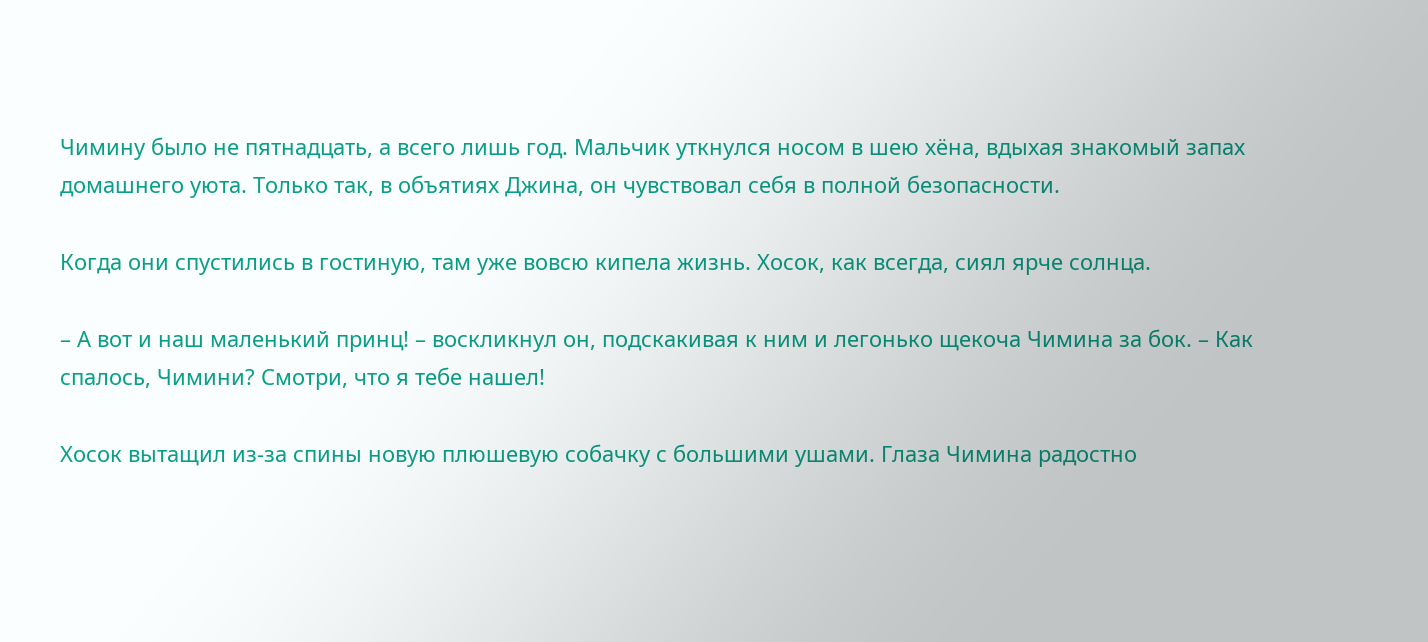Чимину было не пятнадцать, а всего лишь год. Мальчик уткнулся носом в шею хёна, вдыхая знакомый запах домашнего уюта. Только так, в объятиях Джина, он чувствовал себя в полной безопасности.

Когда они спустились в гостиную, там уже вовсю кипела жизнь. Хосок, как всегда, сиял ярче солнца.

– А вот и наш маленький принц! – воскликнул он, подскакивая к ним и легонько щекоча Чимина за бок. – Как спалось, Чимини? Смотри, что я тебе нашел!

Хосок вытащил из-за спины новую плюшевую собачку с большими ушами. Глаза Чимина радостно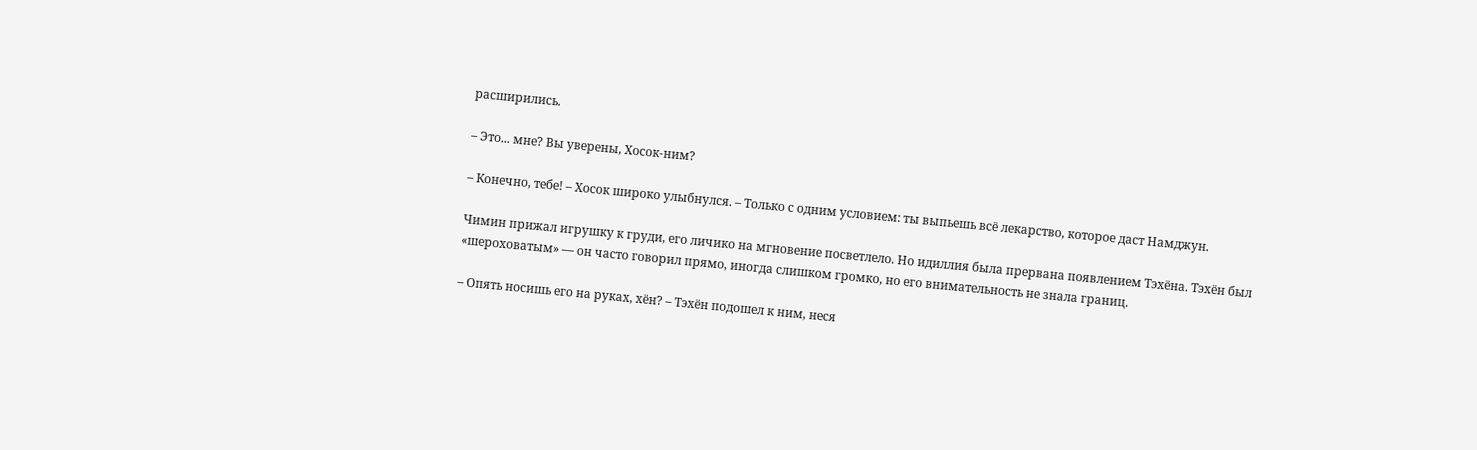расширились.

– Это... мне? Вы уверены, Хосок-ним?

– Конечно, тебе! – Хосок широко улыбнулся. – Только с одним условием: ты выпьешь всё лекарство, которое даст Намджун.

Чимин прижал игрушку к груди, его личико на мгновение посветлело. Но идиллия была прервана появлением Тэхёна. Тэхён был «шероховатым» — он часто говорил прямо, иногда слишком громко, но его внимательность не знала границ.

– Опять носишь его на руках, хён? – Тэхён подошел к ним, неся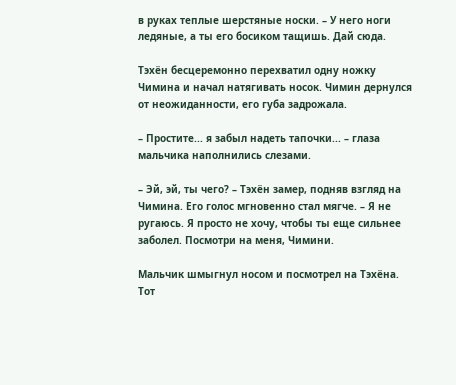в руках теплые шерстяные носки. – У него ноги ледяные, а ты его босиком тащишь. Дай сюда.

Тэхён бесцеремонно перехватил одну ножку Чимина и начал натягивать носок. Чимин дернулся от неожиданности, его губа задрожала.

– Простите... я забыл надеть тапочки... – глаза мальчика наполнились слезами.

– Эй, эй, ты чего? – Тэхён замер, подняв взгляд на Чимина. Его голос мгновенно стал мягче. – Я не ругаюсь. Я просто не хочу, чтобы ты еще сильнее заболел. Посмотри на меня, Чимини.

Мальчик шмыгнул носом и посмотрел на Тэхёна. Тот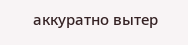аккуратно вытер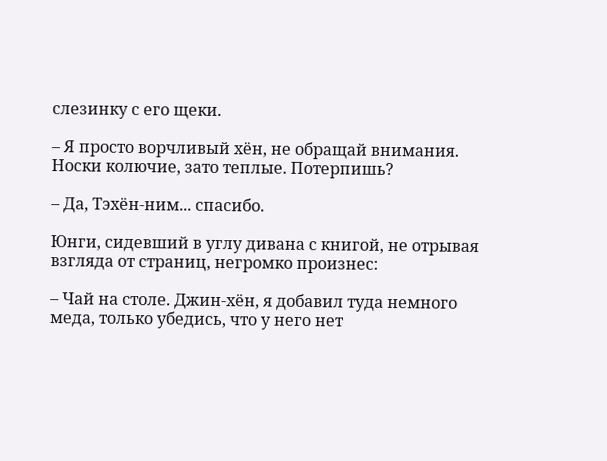слезинку с его щеки.

– Я просто ворчливый хён, не обращай внимания. Носки колючие, зато теплые. Потерпишь?

– Да, Тэхён-ним... спасибо.

Юнги, сидевший в углу дивана с книгой, не отрывая взгляда от страниц, негромко произнес:

– Чай на столе. Джин-хён, я добавил туда немного меда, только убедись, что у него нет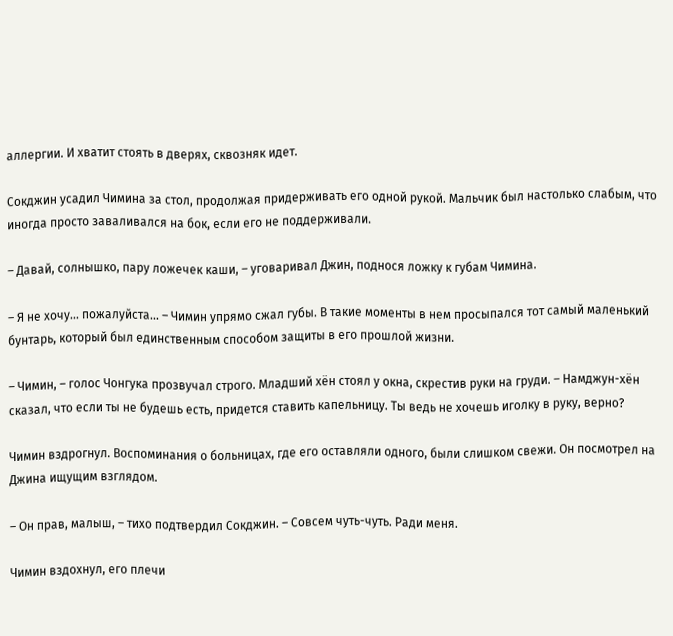аллергии. И хватит стоять в дверях, сквозняк идет.

Сокджин усадил Чимина за стол, продолжая придерживать его одной рукой. Мальчик был настолько слабым, что иногда просто заваливался на бок, если его не поддерживали.

– Давай, солнышко, пару ложечек каши, – уговаривал Джин, поднося ложку к губам Чимина.

– Я не хочу... пожалуйста... – Чимин упрямо сжал губы. В такие моменты в нем просыпался тот самый маленький бунтарь, который был единственным способом защиты в его прошлой жизни.

– Чимин, – голос Чонгука прозвучал строго. Младший хён стоял у окна, скрестив руки на груди. – Намджун-хён сказал, что если ты не будешь есть, придется ставить капельницу. Ты ведь не хочешь иголку в руку, верно?

Чимин вздрогнул. Воспоминания о больницах, где его оставляли одного, были слишком свежи. Он посмотрел на Джина ищущим взглядом.

– Он прав, малыш, – тихо подтвердил Сокджин. – Совсем чуть-чуть. Ради меня.

Чимин вздохнул, его плечи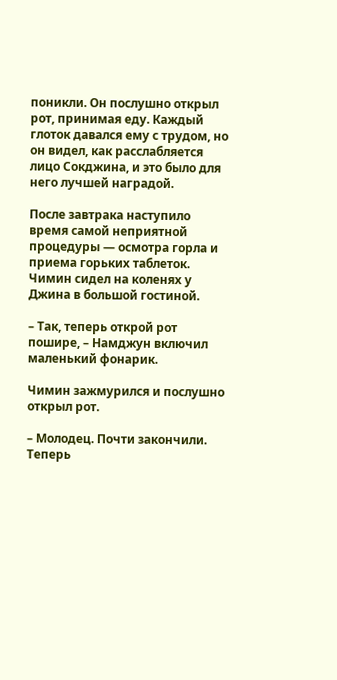поникли. Он послушно открыл рот, принимая еду. Каждый глоток давался ему с трудом, но он видел, как расслабляется лицо Сокджина, и это было для него лучшей наградой.

После завтрака наступило время самой неприятной процедуры — осмотра горла и приема горьких таблеток. Чимин сидел на коленях у Джина в большой гостиной.

– Так, теперь открой рот пошире, – Намджун включил маленький фонарик.

Чимин зажмурился и послушно открыл рот.

– Молодец. Почти закончили. Теперь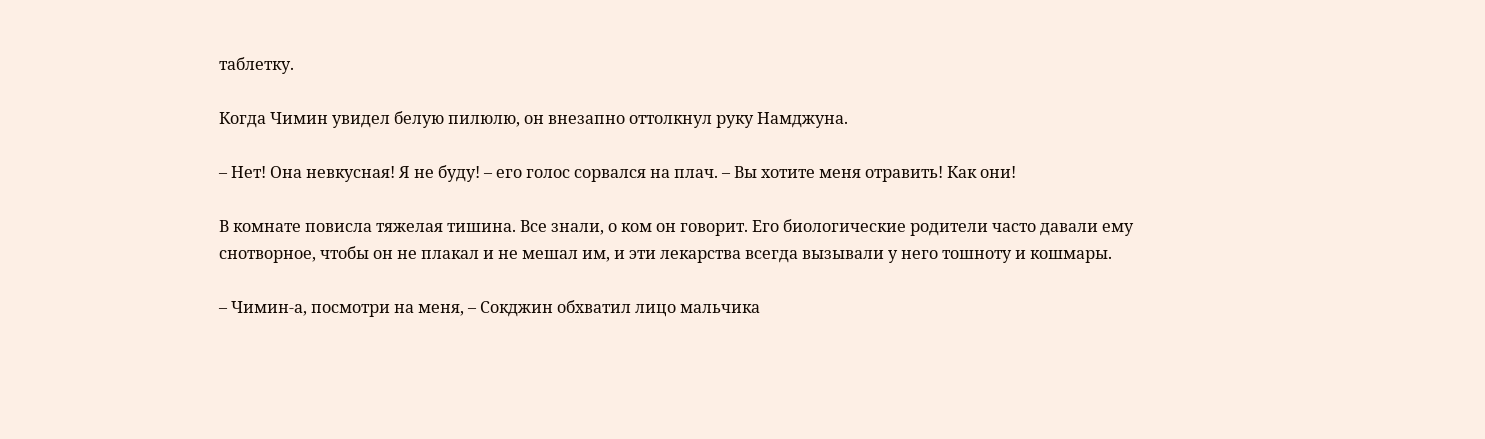таблетку.

Когда Чимин увидел белую пилюлю, он внезапно оттолкнул руку Намджуна.

– Нет! Она невкусная! Я не буду! – его голос сорвался на плач. – Вы хотите меня отравить! Как они!

В комнате повисла тяжелая тишина. Все знали, о ком он говорит. Его биологические родители часто давали ему снотворное, чтобы он не плакал и не мешал им, и эти лекарства всегда вызывали у него тошноту и кошмары.

– Чимин-а, посмотри на меня, – Сокджин обхватил лицо мальчика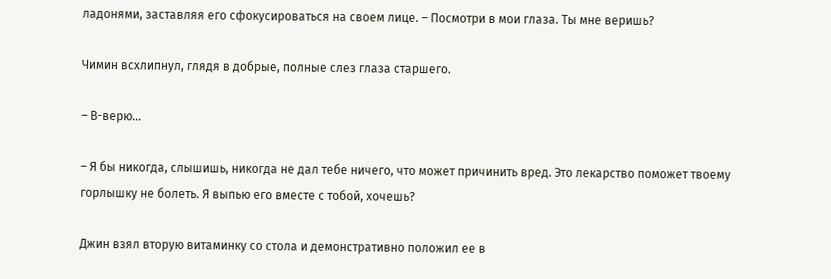ладонями, заставляя его сфокусироваться на своем лице. – Посмотри в мои глаза. Ты мне веришь?

Чимин всхлипнул, глядя в добрые, полные слез глаза старшего.

– В-верю...

– Я бы никогда, слышишь, никогда не дал тебе ничего, что может причинить вред. Это лекарство поможет твоему горлышку не болеть. Я выпью его вместе с тобой, хочешь?

Джин взял вторую витаминку со стола и демонстративно положил ее в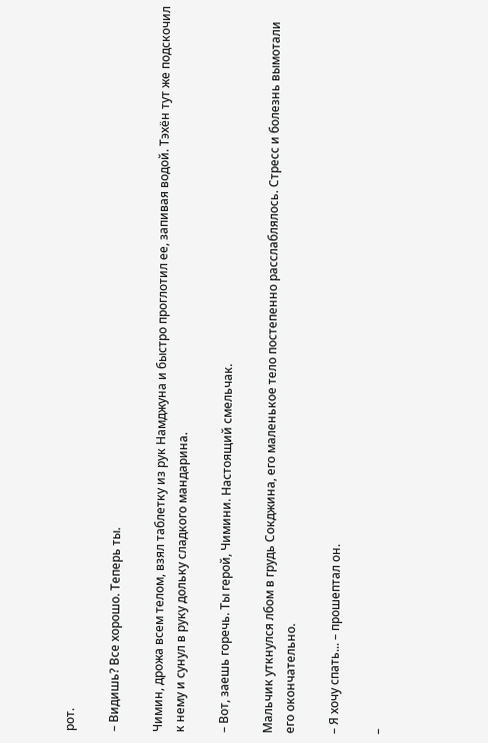рот.

– Видишь? Все хорошо. Теперь ты.

Чимин, дрожа всем телом, взял таблетку из рук Намджуна и быстро проглотил ее, запивая водой. Тэхён тут же подскочил к нему и сунул в руку дольку сладкого мандарина.

– Вот, заешь горечь. Ты герой, Чимини. Настоящий смельчак.

Мальчик уткнулся лбом в грудь Сокджина, его маленькое тело постепенно расслаблялось. Стресс и болезнь вымотали его окончательно.

– Я хочу спать... – прошептал он.

–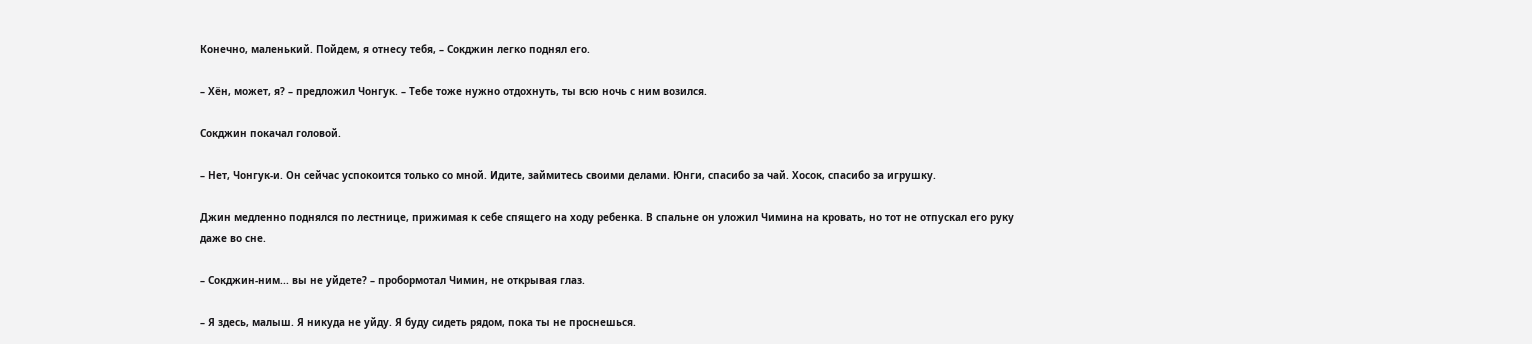Конечно, маленький. Пойдем, я отнесу тебя, – Сокджин легко поднял его.

– Хён, может, я? – предложил Чонгук. – Тебе тоже нужно отдохнуть, ты всю ночь с ним возился.

Сокджин покачал головой.

– Нет, Чонгук-и. Он сейчас успокоится только со мной. Идите, займитесь своими делами. Юнги, спасибо за чай. Хосок, спасибо за игрушку.

Джин медленно поднялся по лестнице, прижимая к себе спящего на ходу ребенка. В спальне он уложил Чимина на кровать, но тот не отпускал его руку даже во сне.

– Сокджин-ним... вы не уйдете? – пробормотал Чимин, не открывая глаз.

– Я здесь, малыш. Я никуда не уйду. Я буду сидеть рядом, пока ты не проснешься.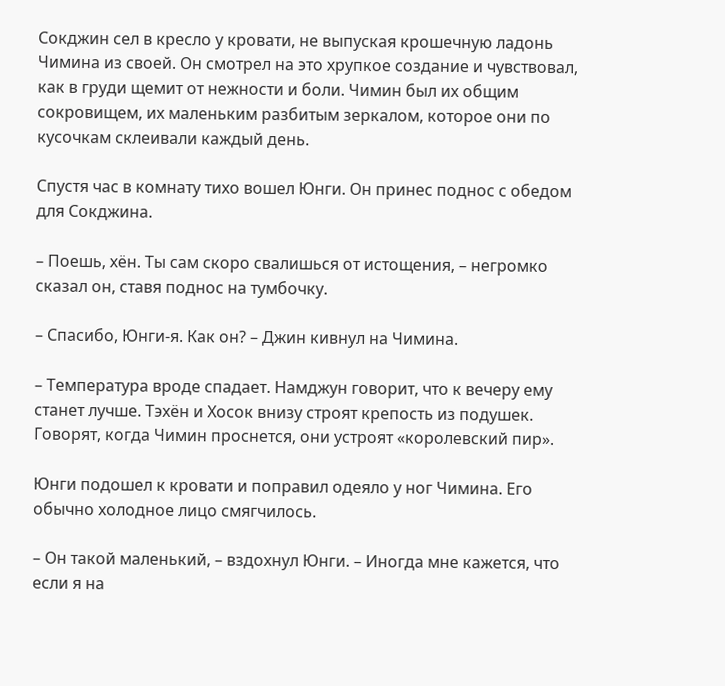Сокджин сел в кресло у кровати, не выпуская крошечную ладонь Чимина из своей. Он смотрел на это хрупкое создание и чувствовал, как в груди щемит от нежности и боли. Чимин был их общим сокровищем, их маленьким разбитым зеркалом, которое они по кусочкам склеивали каждый день.

Спустя час в комнату тихо вошел Юнги. Он принес поднос с обедом для Сокджина.

– Поешь, хён. Ты сам скоро свалишься от истощения, – негромко сказал он, ставя поднос на тумбочку.

– Спасибо, Юнги-я. Как он? – Джин кивнул на Чимина.

– Температура вроде спадает. Намджун говорит, что к вечеру ему станет лучше. Тэхён и Хосок внизу строят крепость из подушек. Говорят, когда Чимин проснется, они устроят «королевский пир».

Юнги подошел к кровати и поправил одеяло у ног Чимина. Его обычно холодное лицо смягчилось.

– Он такой маленький, – вздохнул Юнги. – Иногда мне кажется, что если я на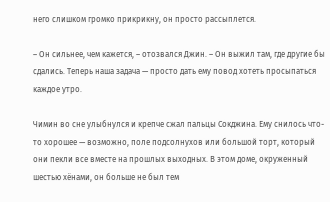него слишком громко прикрикну, он просто рассыплется.

– Он сильнее, чем кажется, – отозвался Джин. – Он выжил там, где другие бы сдались. Теперь наша задача — просто дать ему повод хотеть просыпаться каждое утро.

Чимин во сне улыбнулся и крепче сжал пальцы Сокджина. Ему снилось что-то хорошее — возможно, поле подсолнухов или большой торт, который они пекли все вместе на прошлых выходных. В этом доме, окруженный шестью хёнами, он больше не был тем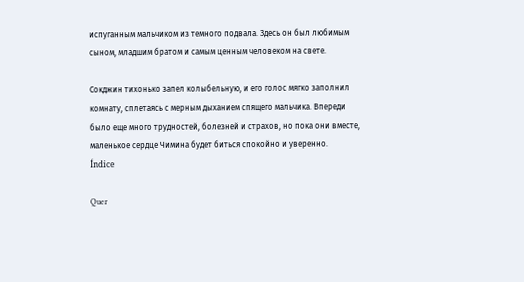испуганным мальчиком из темного подвала. Здесь он был любимым сыном, младшим братом и самым ценным человеком на свете.

Сокджин тихонько запел колыбельную, и его голос мягко заполнил комнату, сплетаясь с мерным дыханием спящего мальчика. Впереди было еще много трудностей, болезней и страхов, но пока они вместе, маленькое сердце Чимина будет биться спокойно и уверенно.
Índice

Quer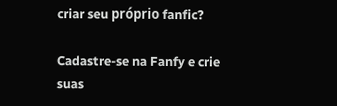criar seu próprio fanfic?

Cadastre-se na Fanfy e crie suas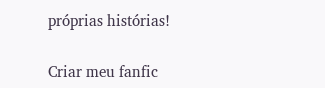próprias histórias!

Criar meu fanfic